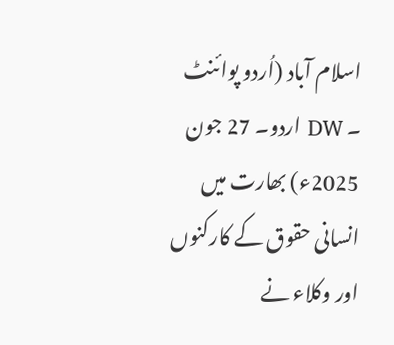اسلام آباد (اُردو پوائنٹ ۔ DW اردو۔ 27 جون 2025ء) بھارت میں انسانی حقوق کے کارکنوں اور وکلاء نے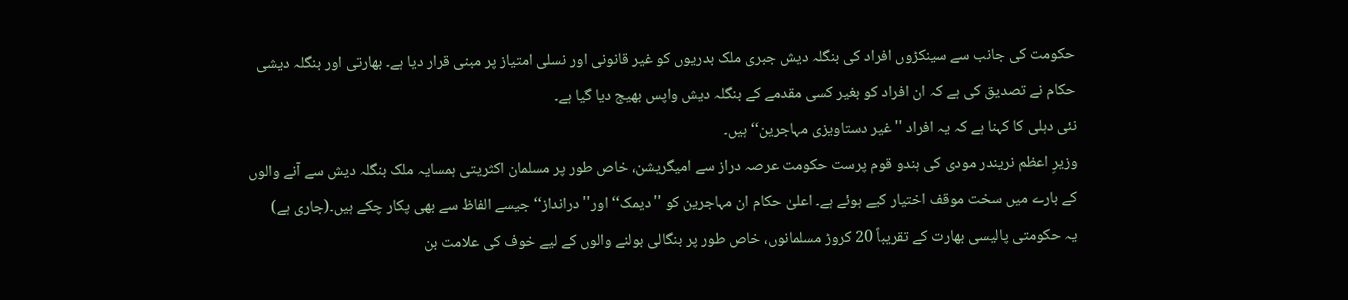حکومت کی جانب سے سینکڑوں افراد کی بنگلہ دیش جبری ملک بدریوں کو غیر قانونی اور نسلی امتیاز پر مبنی قرار دیا ہے۔ بھارتی اور بنگلہ دیشی حکام نے تصدیق کی ہے کہ ان افراد کو بغیر کسی مقدمے کے بنگلہ دیش واپس بھیج دیا گیا ہے۔
نئی دہلی کا کہنا ہے کہ یہ افراد ''غیر دستاویزی مہاجرین‘‘ ہیں۔
وزیرِ اعظم نریندر مودی کی ہندو قوم پرست حکومت عرصہ دراز سے امیگریشن، خاص طور پر مسلمان اکثریتی ہمسایہ ملک بنگلہ دیش سے آنے والوں کے بارے میں سخت موقف اختیار کیے ہوئے ہے۔ اعلیٰ حکام ان مہاجرین کو ''دیمک‘‘ اور''درانداز‘‘جیسے الفاظ سے بھی پکار چکے ہیں۔(جاری ہے)
یہ حکومتی پالیسی بھارت کے تقریباً 20 کروڑ مسلمانوں، خاص طور پر بنگالی بولنے والوں کے لیے خوف کی علامت بن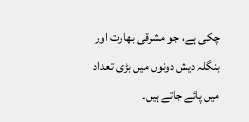چکی ہے، جو مشرقی بھارت اور بنگلہ دیش دونوں میں بڑی تعداد میں پائے جاتے ہیں۔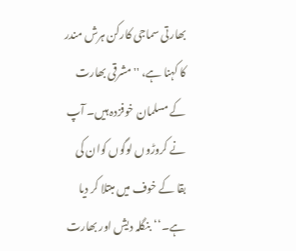بھارتی سماجی کارکن ہرش مندر کا کہنا ہے، ''مشرقی بھارت کے مسلمان خوفزدہ ہیں۔ آپ نے کروڑوں لوگوں کوان کی بقا کے خوف میں مبتلا کر دیا ہے۔‘‘بنگلہ دیش اور بھارت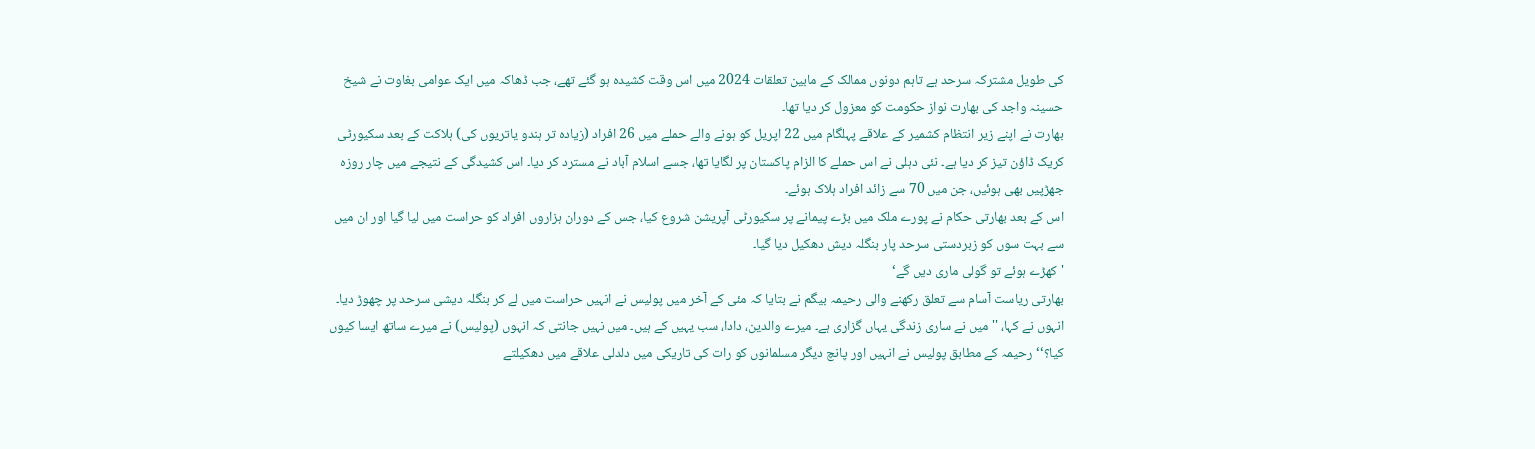کی طویل مشترکہ سرحد ہے تاہم دونوں ممالک کے مابین تعلقات 2024 میں اس وقت کشیدہ ہو گئے تھے، جب ڈھاکہ میں ایک عوامی بغاوت نے شیخ حسینہ واجد کی بھارت نواز حکومت کو معزول کر دیا تھا۔
بھارت نے اپنے زیر انتظام کشمیر کے علاقے پہلگام میں 22 اپریل کو ہونے والے حملے میں 26 افراد (زیادہ تر ہندو یاتریوں کی) ہلاکت کے بعد سکیورٹی کریک ڈاؤن تیز کر دیا ہے۔ نئی دہلی نے اس حملے کا الزام پاکستان پر لگایا تھا، جسے اسلام آباد نے مسترد کر دیا۔ اس کشیدگی کے نتیجے میں چار روزہ جھڑپیں بھی ہوئیں، جن میں 70 سے زائد افراد ہلاک ہوئے۔
اس کے بعد بھارتی حکام نے پورے ملک میں بڑے پیمانے پر سکیورٹی آپریشن شروع کیا، جس کے دوران ہزاروں افراد کو حراست میں لیا گیا اور ان میں سے بہت سوں کو زبردستی سرحد پار بنگلہ دیش دھکیل دیا گیا۔
'کھڑے ہوئے تو گولی ماری دیں گے‘
بھارتی ریاست آسام سے تعلق رکھنے والی رحیمہ بیگم نے بتایا کہ مئی کے آخر میں پولیس نے انہیں حراست میں لے کر بنگلہ دیشی سرحد پر چھوڑ دیا۔
انہوں نے کہا، ''میں نے ساری زندگی یہاں گزاری ہے۔ میرے والدین، دادا، سب یہیں کے ہیں۔ میں نہیں جانتی کہ انہوں (پولیس) نے میرے ساتھ ایسا کیوں کیا؟‘‘رحیمہ کے مطابق پولیس نے انہیں اور پانچ دیگر مسلمانوں کو رات کی تاریکی میں دلدلی علاقے میں دھکیلتے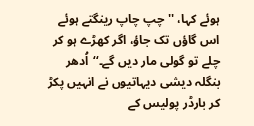ہوئے کہا، ''چپ چاپ رینگتے ہوئے اس گاؤں تک جاؤ، اگر کھڑے ہو کر چلے تو گولی مار دیں گے۔‘‘اُدھر بنگلہ دیشی دیہاتیوں نے انہیں پکڑ کر بارڈر پولیس کے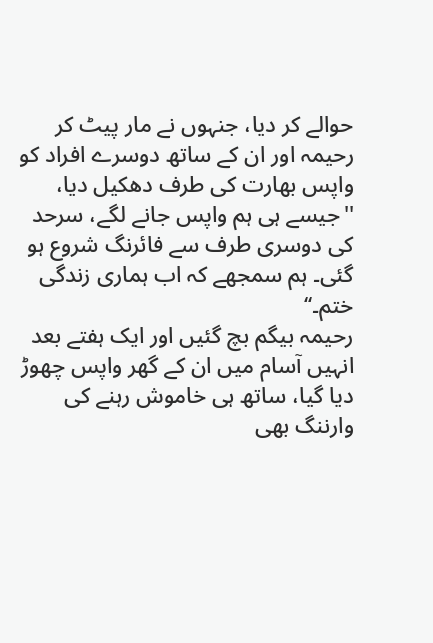حوالے کر دیا، جنہوں نے مار پیٹ کر رحیمہ اور ان کے ساتھ دوسرے افراد کو واپس بھارت کی طرف دھکیل دیا، ''جیسے ہی ہم واپس جانے لگے، سرحد کی دوسری طرف سے فائرنگ شروع ہو گئی۔ ہم سمجھے کہ اب ہماری زندگی ختم۔‘‘
رحیمہ بیگم بچ گئیں اور ایک ہفتے بعد انہیں آسام میں ان کے گھر واپس چھوڑ دیا گیا، ساتھ ہی خاموش رہنے کی وارننگ بھی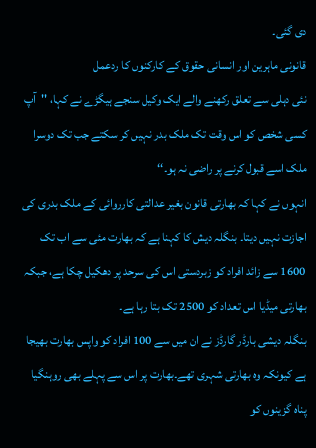دی گئی۔
قانونی ماہرین اور انسانی حقوق کے کارکنوں کا ردعمل
نئی دہلی سے تعلق رکھنے والے ایک وکیل سنجے ہیگڑے نے کہا، ''آپ کسی شخص کو اس وقت تک ملک بدر نہیں کر سکتے جب تک دوسرا ملک اسے قبول کرنے پر راضی نہ ہو۔‘‘
انہوں نے کہا کہ بھارتی قانون بغیر عدالتی کارروائی کے ملک بدری کی اجازت نہیں دیتا۔ بنگلہ دیش کا کہنا ہے کہ بھارت مئی سے اب تک 1600 سے زائد افراد کو زبردستی اس کی سرحد پر دھکیل چکا ہے، جبکہ بھارتی میڈیا اس تعداد کو 2500 تک بتا رہا ہے۔
بنگلہ دیشی بارڈر گارڈز نے ان میں سے 100 افراد کو واپس بھارت بھیجا ہے کیونکہ وہ بھارتی شہری تھے۔بھارت پر اس سے پہلے بھی روہنگیا پناہ گزینوں کو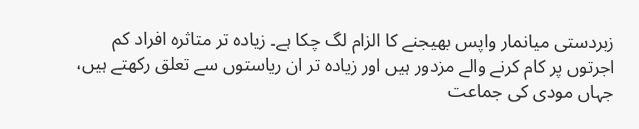زبردستی میانمار واپس بھیجنے کا الزام لگ چکا ہے۔ زیادہ تر متاثرہ افراد کم اجرتوں پر کام کرنے والے مزدور ہیں اور زیادہ تر ان ریاستوں سے تعلق رکھتے ہیں، جہاں مودی کی جماعت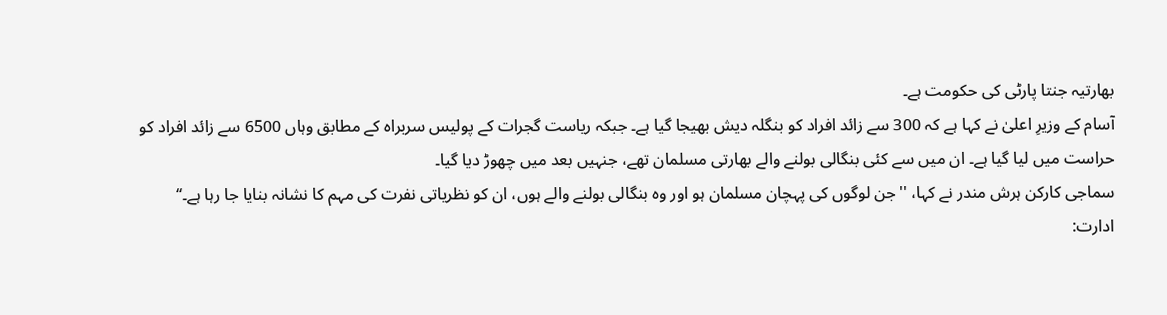بھارتیہ جنتا پارٹی کی حکومت ہے۔
آسام کے وزیرِ اعلیٰ نے کہا ہے کہ 300 سے زائد افراد کو بنگلہ دیش بھیجا گیا ہے۔ جبکہ ریاست گجرات کے پولیس سربراہ کے مطابق وہاں 6500 سے زائد افراد کو حراست میں لیا گیا ہے۔ ان میں سے کئی بنگالی بولنے والے بھارتی مسلمان تھے، جنہیں بعد میں چھوڑ دیا گیا۔
سماجی کارکن ہرش مندر نے کہا، ''جن لوگوں کی پہچان مسلمان ہو اور وہ بنگالی بولنے والے ہوں، ان کو نظریاتی نفرت کی مہم کا نشانہ بنایا جا رہا ہے۔‘‘
ادارت: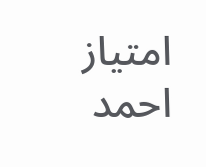امتیاز احمد